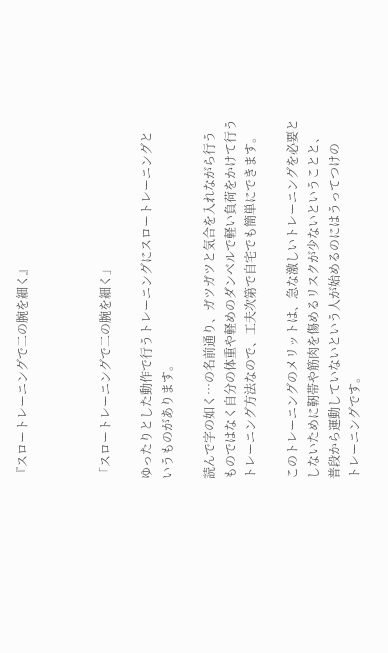『スロートレーニングで二の腕を細く』



「スロートレーニングで二の腕を細く」

ゆったりとした動作で行うトレーニングにスロートレーニングと
いうものがあります。

読んで字の如く…の名前通り、ガツガツと気合を入れながら行う
ものではなく自分の体重や軽めのダンベルで軽い負荷をかけて行う
トレーニング方法なので、工夫次第で自宅でも簡単にできます。

このトレーニングのメリットは、急な激しいトレーニングを必要と
しないために靭帯や筋肉を傷めるリスクが少ないということと、
普段から運動していないという人が始めるのにはうってつけの
トレーニングです。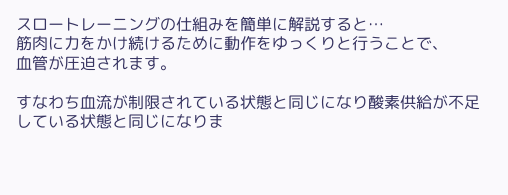スロートレーニングの仕組みを簡単に解説すると…
筋肉に力をかけ続けるために動作をゆっくりと行うことで、
血管が圧迫されます。

すなわち血流が制限されている状態と同じになり酸素供給が不足
している状態と同じになりま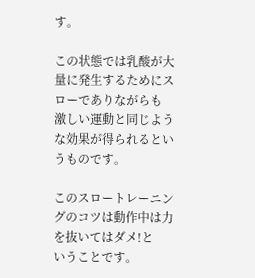す。

この状態では乳酸が大量に発生するためにスローでありながらも
激しい運動と同じような効果が得られるというものです。

このスロートレーニングのコツは動作中は力を抜いてはダメ!と
いうことです。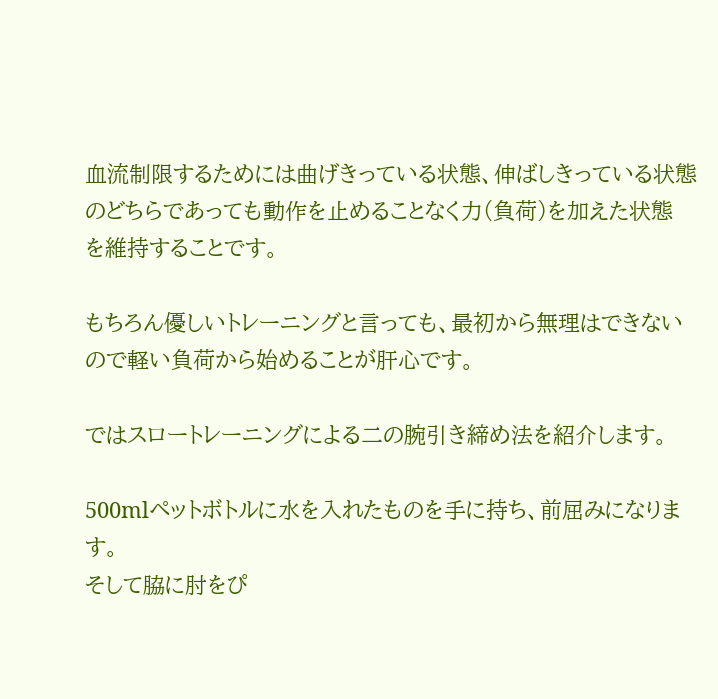血流制限するためには曲げきっている状態、伸ばしきっている状態
のどちらであっても動作を止めることなく力(負荷)を加えた状態
を維持することです。

もちろん優しいトレーニングと言っても、最初から無理はできない
ので軽い負荷から始めることが肝心です。

ではスロートレーニングによる二の腕引き締め法を紹介します。

500mlペットボトルに水を入れたものを手に持ち、前屈みになります。
そして脇に肘をぴ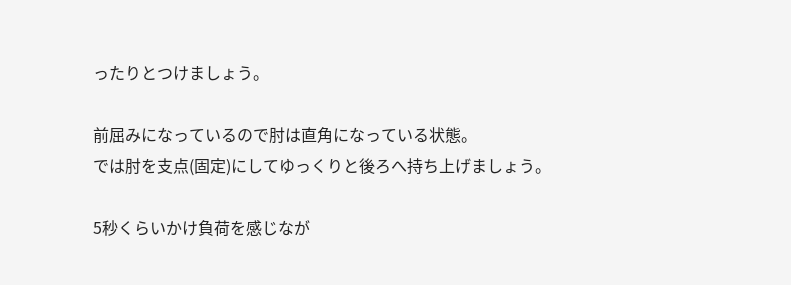ったりとつけましょう。

前屈みになっているので肘は直角になっている状態。
では肘を支点(固定)にしてゆっくりと後ろへ持ち上げましょう。

5秒くらいかけ負荷を感じなが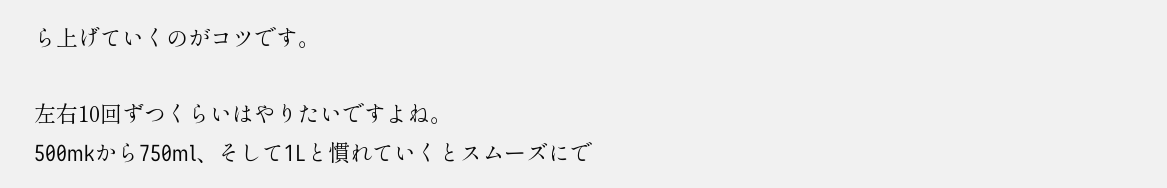ら上げていくのがコツです。

左右10回ずつくらいはやりたいですよね。
500mkから750ml、そして1Lと慣れていくとスムーズにで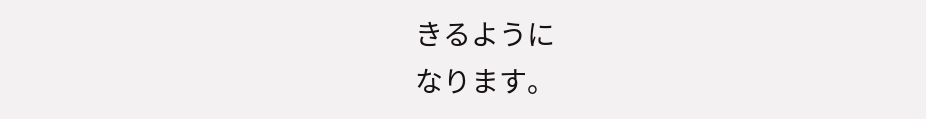きるように
なります。